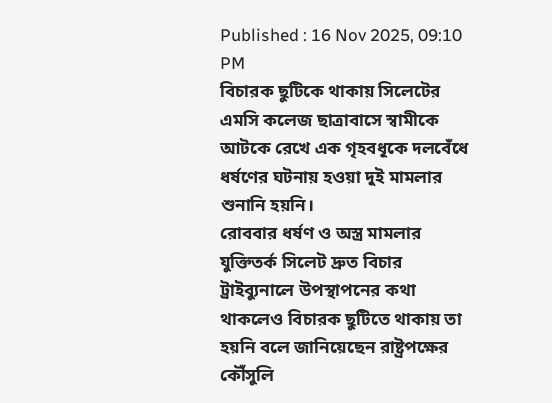Published : 16 Nov 2025, 09:10 PM
বিচারক ছুটিকে থাকায় সিলেটের এমসি কলেজ ছাত্রাবাসে স্বামীকে আটকে রেখে এক গৃহবধূকে দলবেঁধে ধর্ষণের ঘটনায় হওয়া দুই মামলার শুনানি হয়নি।
রোববার ধর্ষণ ও অস্ত্র মামলার যুক্তিতর্ক সিলেট দ্রুত বিচার ট্রাইব্যুনালে উপস্থাপনের কথা থাকলেও বিচারক ছুটিতে থাকায় তা হয়নি বলে জানিয়েছেন রাষ্ট্রপক্ষের কৌঁসুলি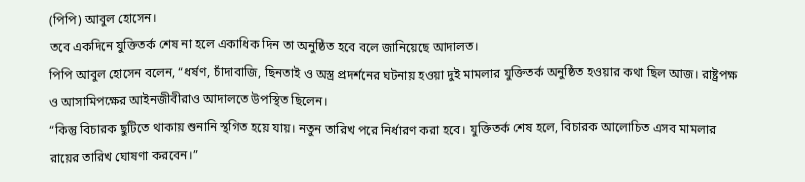(পিপি) আবুল হোসেন।
তবে একদিনে যুক্তিতর্ক শেষ না হলে একাধিক দিন তা অনুষ্ঠিত হবে বলে জানিয়েছে আদালত।
পিপি আবুল হোসেন বলেন, “ধর্ষণ, চাঁদাবাজি, ছিনতাই ও অস্ত্র প্রদর্শনের ঘটনায় হওয়া দুই মামলার যুক্তিতর্ক অনুষ্ঠিত হওয়ার কথা ছিল আজ। রাষ্ট্রপক্ষ ও আসামিপক্ষের আইনজীবীরাও আদালতে উপস্থিত ছিলেন।
“কিন্তু বিচারক ছুটিতে থাকায় শুনানি স্থগিত হয়ে যায়। নতুন তারিখ পরে নির্ধারণ করা হবে। যুক্তিতর্ক শেষ হলে, বিচারক আলোচিত এসব মামলার রায়ের তারিখ ঘোষণা করবেন।”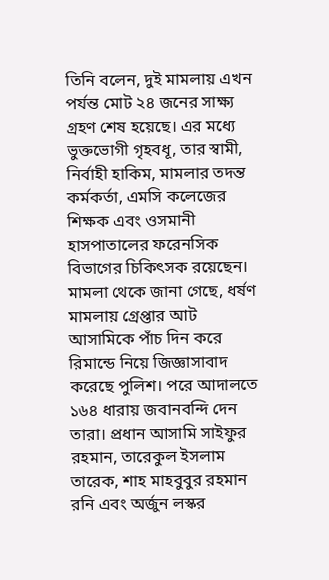তিনি বলেন, দুই মামলায় এখন পর্যন্ত মোট ২৪ জনের সাক্ষ্য গ্রহণ শেষ হয়েছে। এর মধ্যে ভুক্তভোগী গৃহবধূ, তার স্বামী, নির্বাহী হাকিম, মামলার তদন্ত কর্মকর্তা, এমসি কলেজের শিক্ষক এবং ওসমানী হাসপাতালের ফরেনসিক বিভাগের চিকিৎসক রয়েছেন।
মামলা থেকে জানা গেছে, ধর্ষণ মামলায় গ্রেপ্তার আট আসামিকে পাঁচ দিন করে রিমান্ডে নিয়ে জিজ্ঞাসাবাদ করেছে পুলিশ। পরে আদালতে ১৬৪ ধারায় জবানবন্দি দেন তারা। প্রধান আসামি সাইফুর রহমান, তারেকুল ইসলাম তারেক, শাহ মাহবুবুর রহমান রনি এবং অর্জুন লস্কর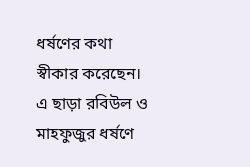ধর্ষণের কথা স্বীকার করেছেন।
এ ছাড়া রবিউল ও মাহফুজুর ধর্ষণে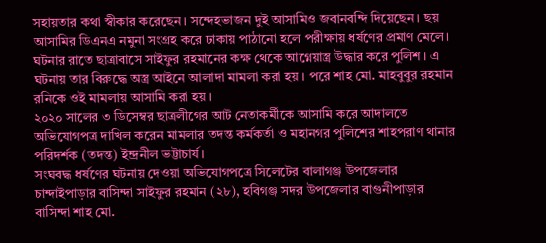সহায়তার কথা স্বীকার করেছেন। সন্দেহভাজন দুই আসামিও জবানবন্দি দিয়েছেন। ছয় আসামির ডিএনএ নমুনা সংগ্রহ করে ঢাকায় পাঠানো হলে পরীক্ষায় ধর্ষণের প্রমাণ মেলে।
ঘটনার রাতে ছাত্রাবাসে সাইফুর রহমানের কক্ষ থেকে আগ্নেয়াস্ত্র উদ্ধার করে পুলিশ। এ ঘটনায় তার বিরুদ্ধে অস্ত্র আইনে আলাদা মামলা করা হয়। পরে শাহ মো. মাহবুবুর রহমান রনিকে ওই মামলায় আসামি করা হয়।
২০২০ সালের ৩ ডিসেম্বর ছাত্রলীগের আট নেতাকর্মীকে আসামি করে আদালতে অভিযোগপত্র দাখিল করেন মামলার তদন্ত কর্মকর্তা ও মহানগর পুলিশের শাহপরাণ থানার পরিদর্শক (তদন্ত) ইন্দ্রনীল ভট্টাচার্য।
সংঘবদ্ধ ধর্ষণের ঘটনায় দেওয়া অভিযোগপত্রে সিলেটের বালাগঞ্জ উপজেলার চান্দাইপাড়ার বাসিন্দা সাইফুর রহমান (২৮), হবিগঞ্জ সদর উপজেলার বাগুনীপাড়ার বাসিন্দা শাহ মো.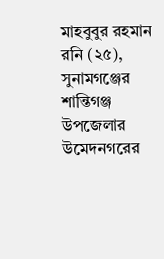মাহবুবুর রহমান রনি (২৫), সুনামগঞ্জের শান্তিগঞ্জ উপজেলার উমেদনগরের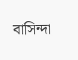বাসিন্দা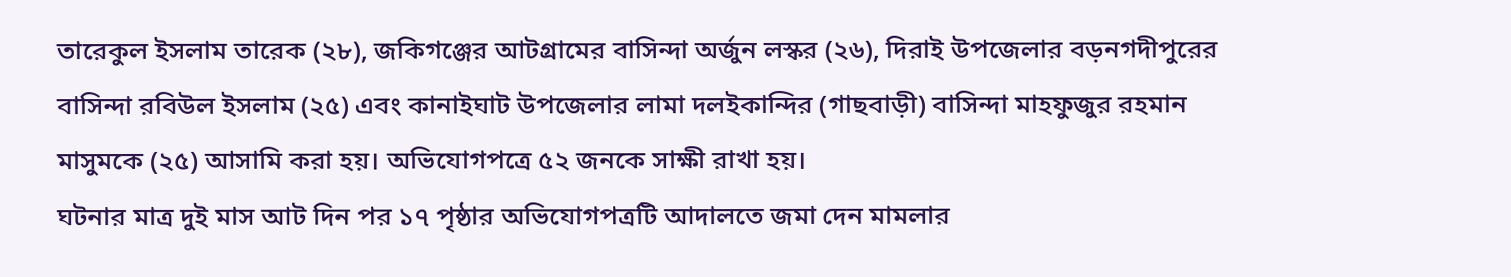তারেকুল ইসলাম তারেক (২৮), জকিগঞ্জের আটগ্রামের বাসিন্দা অর্জুন লস্কর (২৬), দিরাই উপজেলার বড়নগদীপুরের বাসিন্দা রবিউল ইসলাম (২৫) এবং কানাইঘাট উপজেলার লামা দলইকান্দির (গাছবাড়ী) বাসিন্দা মাহফুজুর রহমান মাসুমকে (২৫) আসামি করা হয়। অভিযোগপত্রে ৫২ জনকে সাক্ষী রাখা হয়।
ঘটনার মাত্র দুই মাস আট দিন পর ১৭ পৃষ্ঠার অভিযোগপত্রটি আদালতে জমা দেন মামলার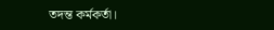তদন্ত কর্মকর্তা।